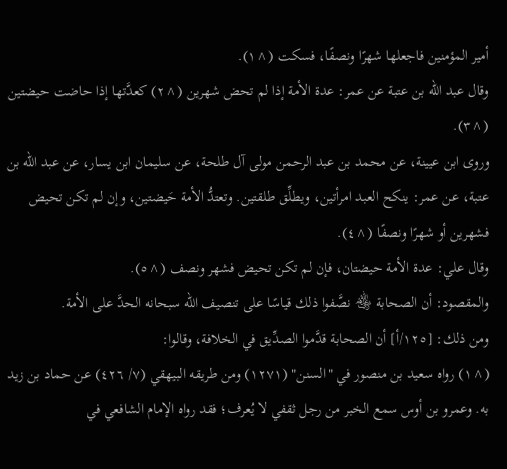أمير المؤمنين فاجعلها شهرًا ونصفًا، فسكت (^١).
وقال عبد الله بن عتبة عن عمر: عدة الأمة إذا لم تحض شهرين (^٢) كعدَّتها إذا حاضت حيضتين (^٣).
وروى ابن عيينة، عن محمد بن عبد الرحمن مولى آل طلحة، عن سليمان ابن يسار، عن عبد الله بن عتبة، عن عمر: ينكح العبد امرأتين، ويطلِّق طلقتين. وتعتدُّ الأمة حَيضتين، وإن لم تكن تحيض فشهرين أو شهرًا ونصفًا (^٤).
وقال علي: عدة الأمة حيضتان، فإن لم تكن تحيض فشهر ونصف (^٥).
والمقصود: أن الصحابة ﵃ نصَّفوا ذلك قياسًا على تنصيف الله سبحانه الحدَّ على الأمة.
ومن ذلك: [١٢٥/أ] أن الصحابة قدَّموا الصدِّيق في الخلافة، وقالوا:
(^١) رواه سعيد بن منصور في "السنن" (١٢٧١) ومن طريقه البيهقي (٧/ ٤٢٦) عن حماد بن زيد به. وعمرو بن أوس سمع الخبر من رجل ثقفي لا يُعرف؛ فقد رواه الإمام الشافعي في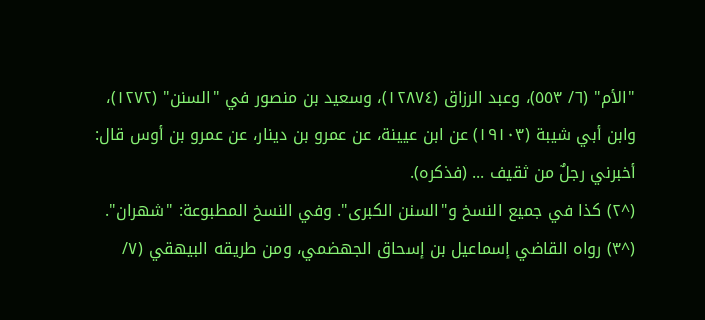"الأم" (٦/ ٥٥٣)، وعبد الرزاق (١٢٨٧٤)، وسعيد بن منصور في "السنن" (١٢٧٢)، وابن أبي شيبة (١٩١٠٣) عن ابن عيينة، عن عمرو بن دينار، عن عمرو بن أوس قال: أخبرني رجلٌ من ثقيف ... (فذكره).
(^٢) كذا في جميع النسخ و"السنن الكبرى". وفي النسخ المطبوعة: "شهران".
(^٣) رواه القاضي إسماعيل بن إسحاق الجهضمي، ومن طريقه البيهقي (٧/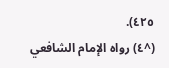٤٢٥).
(^٤) رواه الإمام الشافعي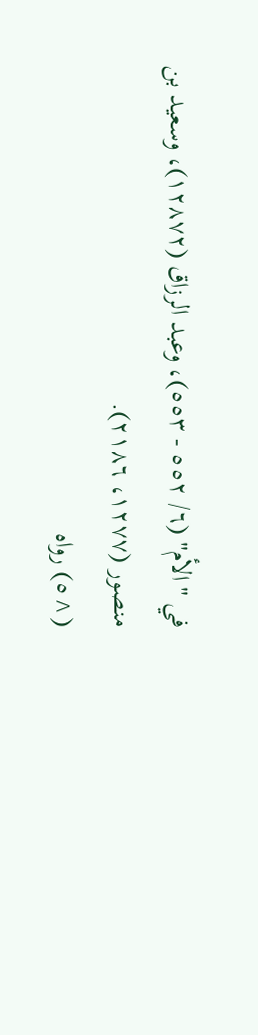في "الأم" (٦/ ٥٥٢ - ٥٥٣)، وعبد الرزاق (١٢٨٧٢)، وسعيد بن منصور (١٢٧٧، ٢١٨٦).
(^٥) رواه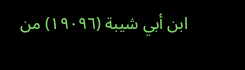ابن أبي شيبة (١٩٠٩٦) من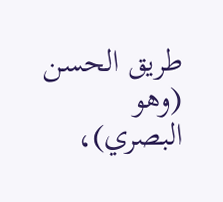طريق الحسن (وهو البصري)،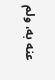عنه به، ولم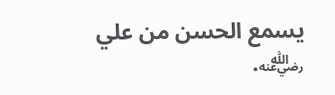يسمع الحسن من علي ﵁.